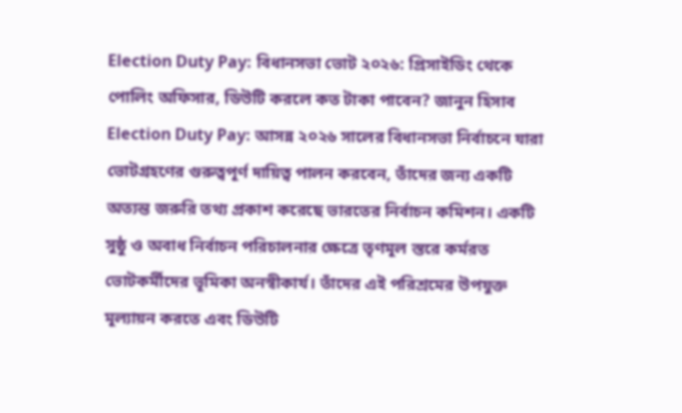Election Duty Pay: বিধানসভা ভোট ২০২৬: প্রিসাইডিং থেকে পোলিং অফিসার, ডিউটি করলে কত টাকা পাবেন? জানুন হিসাব
Election Duty Pay: আসন্ন ২০২৬ সালের বিধানসভা নির্বাচনে যারা ভোটগ্রহণের গুরুত্বপূর্ণ দায়িত্ব পালন করবেন, তাঁদের জন্য একটি অত্যন্ত জরুরি তথ্য প্রকাশ করেছে ভারতের নির্বাচন কমিশন। একটি সুষ্ঠু ও অবাধ নির্বাচন পরিচালনার ক্ষেত্রে তৃণমূল স্তরে কর্মরত ভোটকর্মীদের ভূমিকা অনস্বীকার্য। তাঁদের এই পরিশ্রমের উপযুক্ত মূল্যায়ন করতে এবং ডিউটি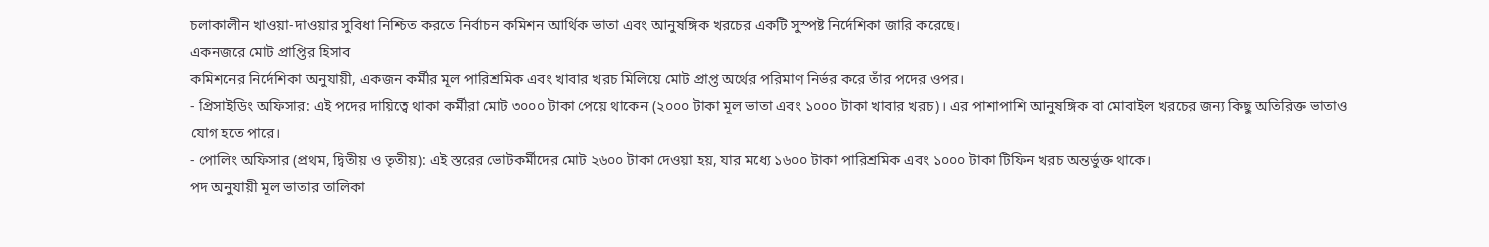চলাকালীন খাওয়া-দাওয়ার সুবিধা নিশ্চিত করতে নির্বাচন কমিশন আর্থিক ভাতা এবং আনুষঙ্গিক খরচের একটি সুস্পষ্ট নির্দেশিকা জারি করেছে।
একনজরে মোট প্রাপ্তির হিসাব
কমিশনের নির্দেশিকা অনুযায়ী, একজন কর্মীর মূল পারিশ্রমিক এবং খাবার খরচ মিলিয়ে মোট প্রাপ্ত অর্থের পরিমাণ নির্ভর করে তাঁর পদের ওপর।
- প্রিসাইডিং অফিসার: এই পদের দায়িত্বে থাকা কর্মীরা মোট ৩০০০ টাকা পেয়ে থাকেন (২০০০ টাকা মূল ভাতা এবং ১০০০ টাকা খাবার খরচ)। এর পাশাপাশি আনুষঙ্গিক বা মোবাইল খরচের জন্য কিছু অতিরিক্ত ভাতাও যোগ হতে পারে।
- পোলিং অফিসার (প্রথম, দ্বিতীয় ও তৃতীয়): এই স্তরের ভোটকর্মীদের মোট ২৬০০ টাকা দেওয়া হয়, যার মধ্যে ১৬০০ টাকা পারিশ্রমিক এবং ১০০০ টাকা টিফিন খরচ অন্তর্ভুক্ত থাকে।
পদ অনুযায়ী মূল ভাতার তালিকা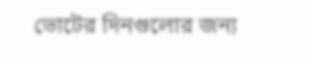ভোটের দিনগুলোর জন্য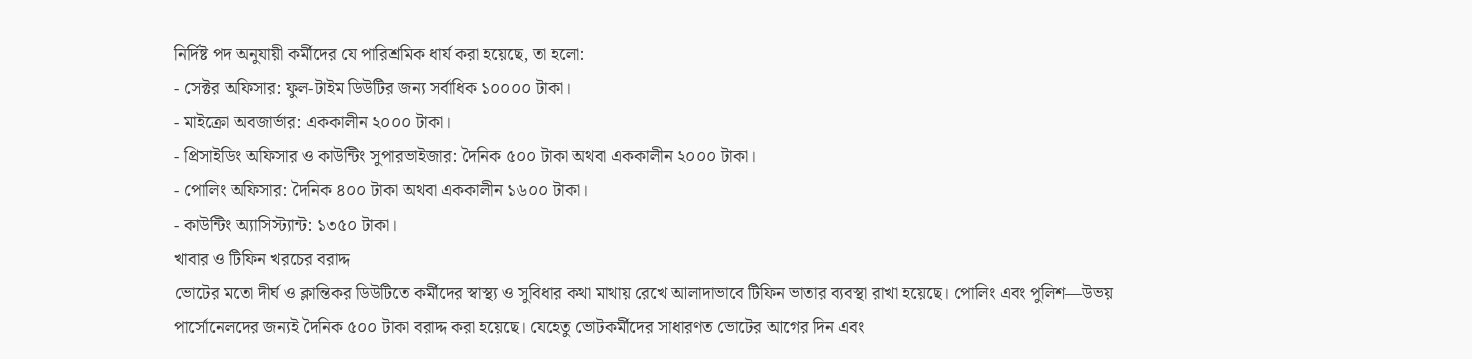নির্দিষ্ট পদ অনুযায়ী কর্মীদের যে পারিশ্রমিক ধার্য করা হয়েছে, তা হলো:
- সেক্টর অফিসার: ফুল-টাইম ডিউটির জন্য সর্বাধিক ১০০০০ টাকা।
- মাইক্রো অবজার্ভার: এককালীন ২০০০ টাকা।
- প্রিসাইডিং অফিসার ও কাউন্টিং সুপারভাইজার: দৈনিক ৫০০ টাকা অথবা এককালীন ২০০০ টাকা।
- পোলিং অফিসার: দৈনিক ৪০০ টাকা অথবা এককালীন ১৬০০ টাকা।
- কাউন্টিং অ্যাসিস্ট্যান্ট: ১৩৫০ টাকা।
খাবার ও টিফিন খরচের বরাদ্দ
ভোটের মতো দীর্ঘ ও ক্লান্তিকর ডিউটিতে কর্মীদের স্বাস্থ্য ও সুবিধার কথা মাথায় রেখে আলাদাভাবে টিফিন ভাতার ব্যবস্থা রাখা হয়েছে। পোলিং এবং পুলিশ—উভয় পার্সোনেলদের জন্যই দৈনিক ৫০০ টাকা বরাদ্দ করা হয়েছে। যেহেতু ভোটকর্মীদের সাধারণত ভোটের আগের দিন এবং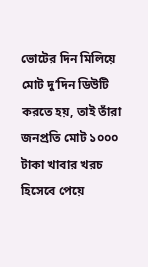ভোটের দিন মিলিয়ে মোট দু’দিন ডিউটি করতে হয়, তাই তাঁরা জনপ্রতি মোট ১০০০ টাকা খাবার খরচ হিসেবে পেয়ে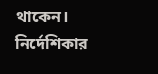থাকেন।
নির্দেশিকার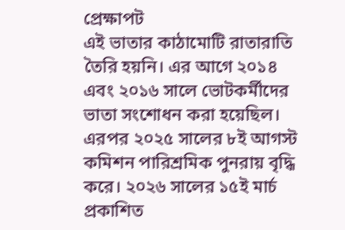প্রেক্ষাপট
এই ভাতার কাঠামোটি রাতারাতি তৈরি হয়নি। এর আগে ২০১৪ এবং ২০১৬ সালে ভোটকর্মীদের ভাতা সংশোধন করা হয়েছিল। এরপর ২০২৫ সালের ৮ই আগস্ট কমিশন পারিশ্রমিক পুনরায় বৃদ্ধি করে। ২০২৬ সালের ১৫ই মার্চ প্রকাশিত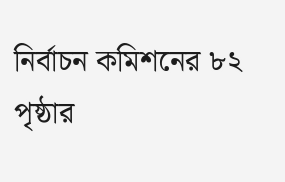নির্বাচন কমিশনের ৮২ পৃষ্ঠার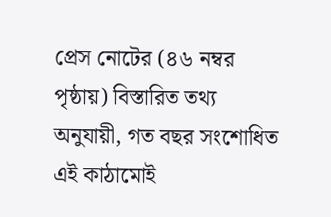প্রেস নোটের (৪৬ নম্বর পৃষ্ঠায়) বিস্তারিত তথ্য অনুযায়ী, গত বছর সংশোধিত এই কাঠামোই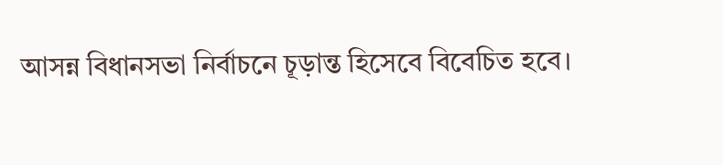আসন্ন বিধানসভা নির্বাচনে চূড়ান্ত হিসেবে বিবেচিত হবে।